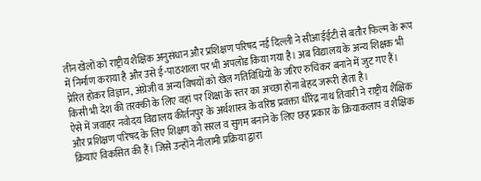तीन खेलों को राष्ट्रीय शैक्षिक अनुसंधान और प्रशिक्षण परिषद नई दिल्ली ने सीआईईटी से बतौर फिल्म के रूप में निर्माण कराया है और उसे ई-पाठशाला पर भी अपलोड किया गया है। अब विद्यालय के अन्य शिक्षक भी प्रेरित होकर विज्ञान, अंग्रेजी व अन्य विषयों को खेल गतिविधियों के जरिए रुचिकर बनाने में जुट गए हैं।
किसी भी देश की तरक्की के लिए वहां पर शिक्षा के स्तर का अच्छा होना बेहद जरूरी होता है।
ऐसे में जवाहर नवोदय विद्यालय कीर्तनपुर के अर्थशास्त्र के वरिष्ठ प्रवक्ता धीरेंद्र नाथ तिवारी ने राष्ट्रीय शैक्षिक और प्रशिक्षण परिषद के लिए शिक्षण को सरल व सुगम बनाने के लिए छह प्रकार के क्रियाकलाप व शैक्षिक क्रियाएं विकसित की हैं। जिसे उन्होंने नीलामी प्रक्रिया द्वारा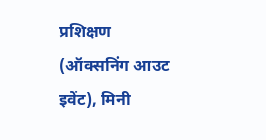प्रशिक्षण (ऑक्सनिंग आउट इवेंट), मिनी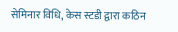सेमिनार विधि, केस स्टडी द्वारा कठिन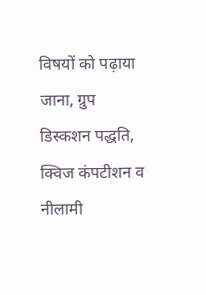विषयों को पढ़ाया जाना, ग्रुप डिस्कशन पद्धति, क्विज कंपटीशन व नीलामी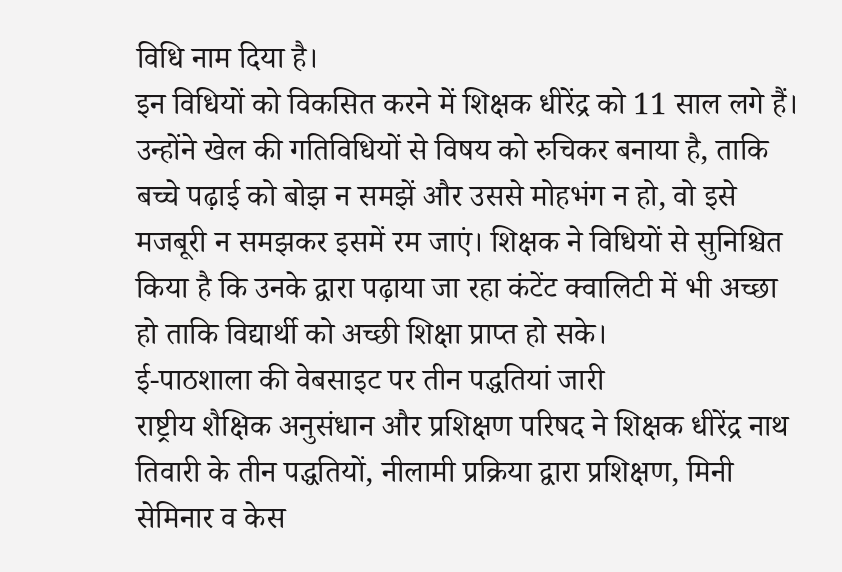विधि नाम दिया है।
इन विधियों को विकसित करने में शिक्षक धीरेंद्र को 11 साल लगे हैं। उन्होंने खेल की गतिविधियों से विषय को रुचिकर बनाया है, ताकि बच्चे पढ़ाई को बोझ न समझें और उससे मोहभंग न हो, वो इसे मजबूरी न समझकर इसमें रम जाएं। शिक्षक ने विधियों से सुनिश्चित किया है कि उनके द्वारा पढ़ाया जा रहा कंटेंट क्वालिटी में भी अच्छा हो ताकि विद्यार्थी को अच्छी शिक्षा प्राप्त हो सके।
ई-पाठशाला की वेबसाइट पर तीन पद्धतियां जारी
राष्ट्रीय शैक्षिक अनुसंधान और प्रशिक्षण परिषद ने शिक्षक धीरेंद्र नाथ तिवारी के तीन पद्धतियों, नीलामी प्रक्रिया द्वारा प्रशिक्षण, मिनी सेमिनार व केस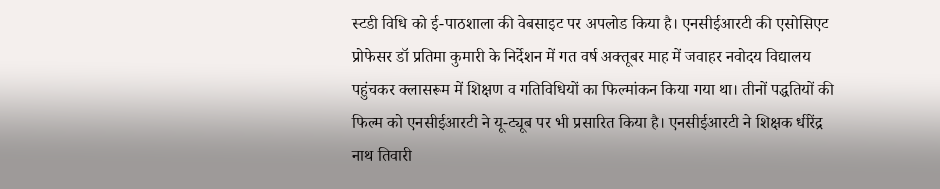स्टडी विधि को ई-पाठशाला की वेबसाइट पर अपलोड किया है। एनसीईआरटी की एसोसिएट प्रोफेसर डॉ प्रतिमा कुमारी के निर्देशन में गत वर्ष अक्तूबर माह में जवाहर नवोदय विद्यालय पहुंचकर क्लासरूम में शिक्षण व गतिविधियों का फिल्मांकन किया गया था। तीनों पद्धतियों की फिल्म को एनसीईआरटी ने यू-ट्यूब पर भी प्रसारित किया है। एनसीईआरटी ने शिक्षक धीरेंद्र नाथ तिवारी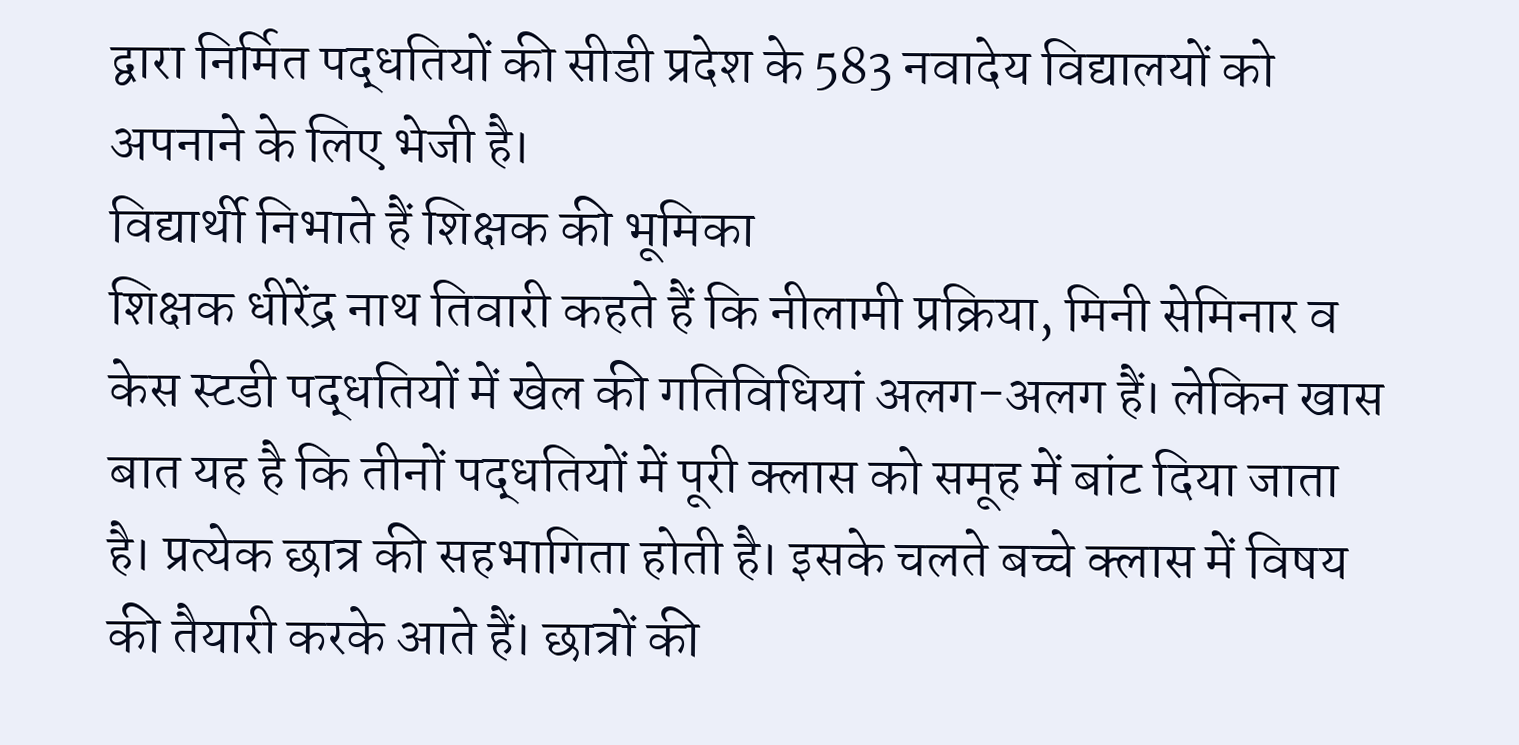द्वारा निर्मित पद्धतियों की सीडी प्रदेश के 583 नवादेय विद्यालयों को अपनाने के लिए भेजी है।
विद्यार्थी निभाते हैं शिक्षक की भूमिका
शिक्षक धीरेंद्र नाथ तिवारी कहते हैं कि नीलामी प्रक्रिया, मिनी सेमिनार व केस स्टडी पद्धतियों में खेल की गतिविधियां अलग-अलग हैं। लेकिन खास बात यह है कि तीनों पद्धतियों में पूरी क्लास को समूह में बांट दिया जाता है। प्रत्येक छात्र की सहभागिता होती है। इसके चलते बच्चे क्लास में विषय की तैयारी करके आते हैं। छात्रों की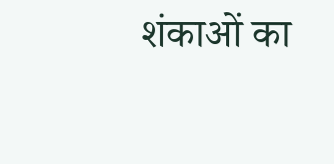शंकाओं का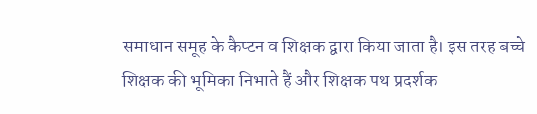समाधान समूह के कैप्टन व शिक्षक द्वारा किया जाता है। इस तरह बच्चे शिक्षक की भूमिका निभाते हैं और शिक्षक पथ प्रदर्शक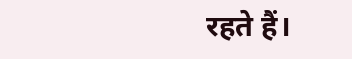रहते हैं।